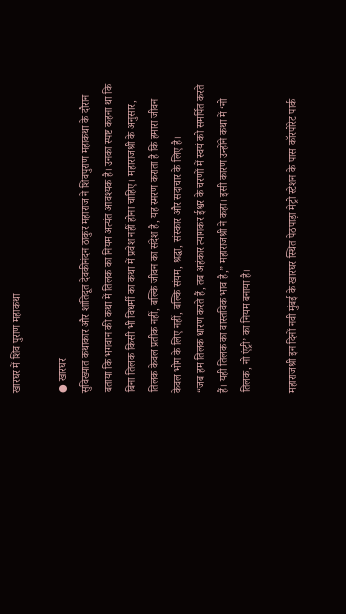खारघर में शिव पुराण महाकथा

● खारघर
सुविख्यात कथाकार और शांतिदूत देवकीनंदन ठाकुर महाराज ने शिवपुराण महाकथा के दौरान बताया कि भगवान की कथा में तिलक का नियम अत्यंत आवश्यक है। उनका स्पष्ट कहना था कि बिना तिलक किसी भी विधर्मी का कथा में प्रवेश नहीं होना चाहिए। महाराजश्री के अनुसार, तिलक केवल प्रतीक नहीं, बल्कि जीवन का संदेश है, यह स्मरण कराता है कि हमारा जीवन केवल भोग के लिए नहीं, बल्कि संयम, श्रद्धा, संस्कार और सदाचार के लिए है।
“जब हम तिलक धारण करते हैं, तब अहंकार त्यागकर ईश्वर के चरणों में स्वयं को समर्पित करते हैं। यही तिलक का वास्तविक भाव है,” महाराजश्री ने कहा। इसी कारण उन्होंने कथा में ‘नो तिलक, नो एंट्री’ का नियम बनाया है।

महाराजश्री इन दिनों नवी मुंबई के खारघर स्थित पेठपाड़ा मेट्रो स्टेशन के पास कॉरपोरेट पार्क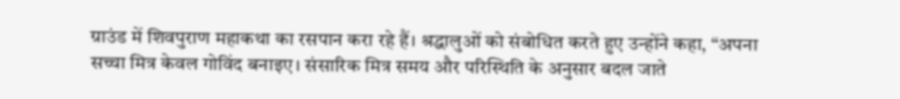ग्राउंड में शिवपुराण महाकथा का रसपान करा रहे हैं। श्रद्धालुओं को संबोधित करते हुए उन्होंने कहा, “अपना सच्चा मित्र केवल गोविंद बनाइए। संसारिक मित्र समय और परिस्थिति के अनुसार बदल जाते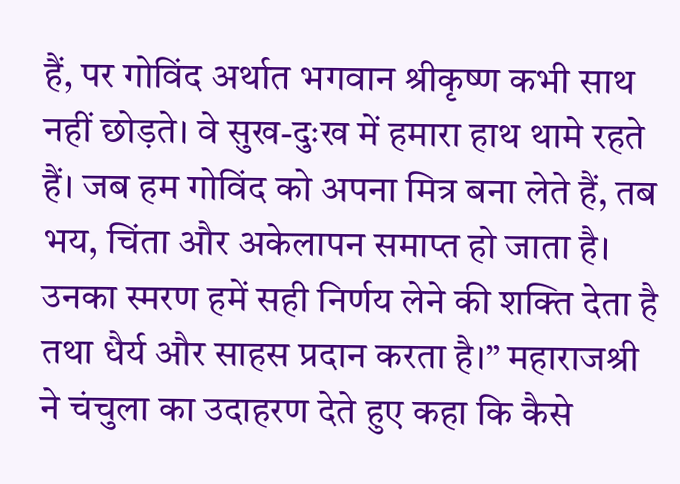हैं, पर गोविंद अर्थात भगवान श्रीकृष्ण कभी साथ नहीं छोड़ते। वे सुख-दुःख में हमारा हाथ थामे रहते हैं। जब हम गोविंद को अपना मित्र बना लेते हैं, तब भय, चिंता और अकेलापन समाप्त हो जाता है। उनका स्मरण हमें सही निर्णय लेने की शक्ति देता है तथा धैर्य और साहस प्रदान करता है।” महाराजश्री ने चंचुला का उदाहरण देते हुए कहा कि कैसे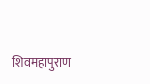शिवमहापुराण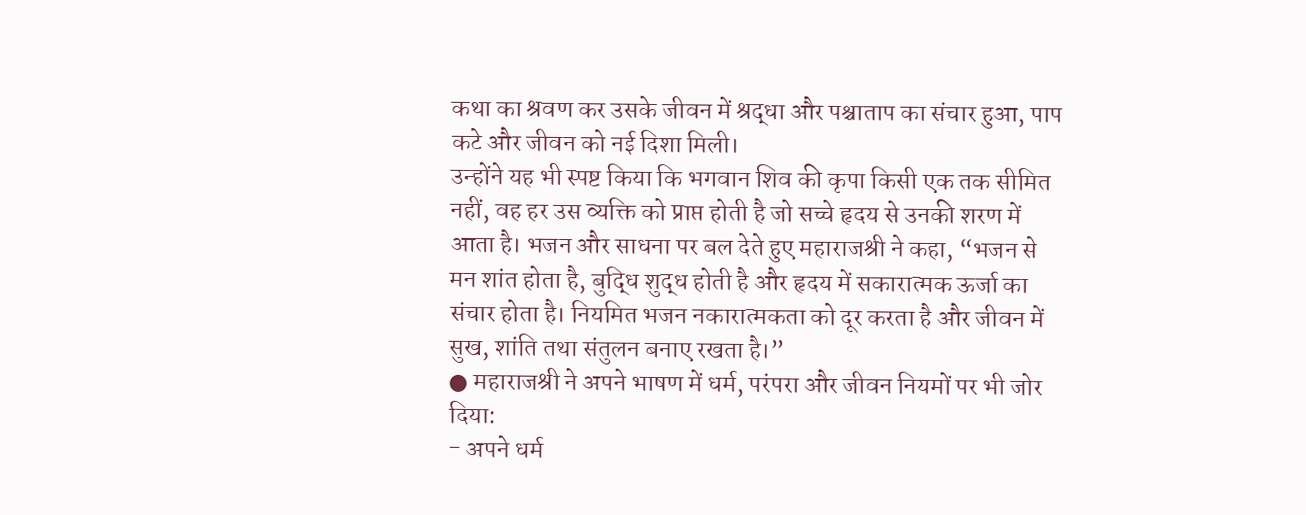कथा का श्रवण कर उसके जीवन में श्रद्धा और पश्चाताप का संचार हुआ, पाप कटे और जीवन को नई दिशा मिली।
उन्होंने यह भी स्पष्ट किया कि भगवान शिव की कृपा किसी एक तक सीमित नहीं, वह हर उस व्यक्ति को प्राप्त होती है जो सच्चे हृदय से उनकी शरण में आता है। भजन और साधना पर बल देते हुए महाराजश्री ने कहा, “भजन से मन शांत होता है, बुद्धि शुद्ध होती है और हृदय में सकारात्मक ऊर्जा का संचार होता है। नियमित भजन नकारात्मकता को दूर करता है और जीवन में सुख, शांति तथा संतुलन बनाए रखता है।”
● महाराजश्री ने अपने भाषण में धर्म, परंपरा और जीवन नियमों पर भी जोर दिया:
- अपने धर्म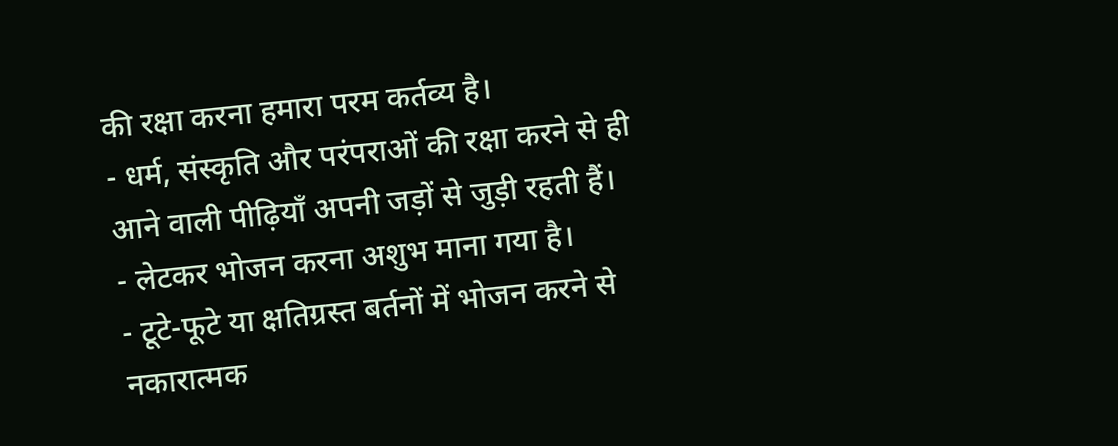की रक्षा करना हमारा परम कर्तव्य है।
- धर्म, संस्कृति और परंपराओं की रक्षा करने से ही आने वाली पीढ़ियाँ अपनी जड़ों से जुड़ी रहती हैं।
- लेटकर भोजन करना अशुभ माना गया है।
- टूटे-फूटे या क्षतिग्रस्त बर्तनों में भोजन करने से नकारात्मक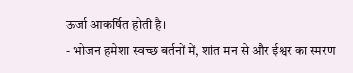ऊर्जा आकर्षित होती है।
- भोजन हमेशा स्वच्छ बर्तनों में, शांत मन से और ईश्वर का स्मरण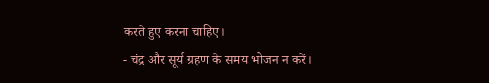करते हुए करना चाहिए।
- चंद्र और सूर्य ग्रहण के समय भोजन न करें।